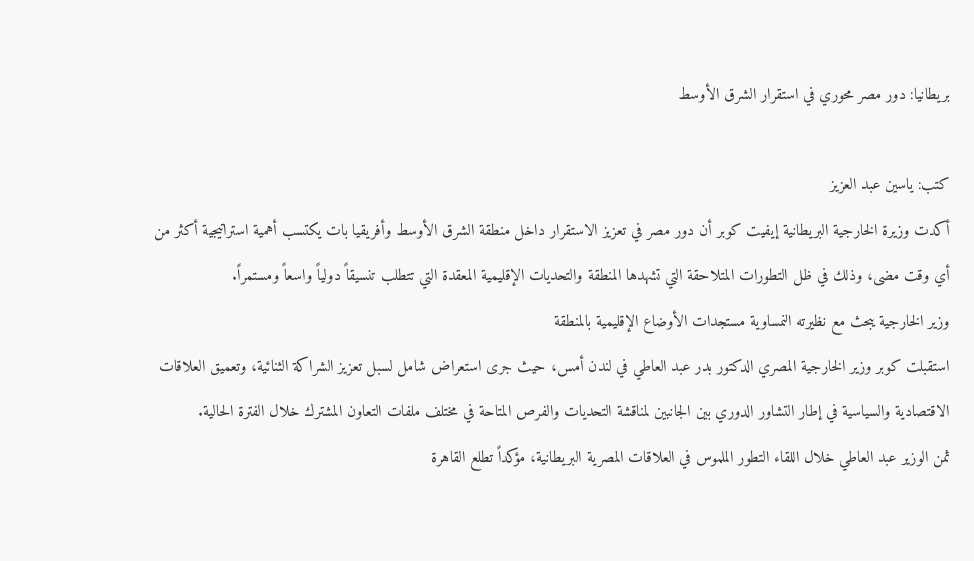بريطانيا: دور مصر محوري في استقرار الشرق الأوسط

كتب: ياسين عبد العزيز
أكدت وزيرة الخارجية البريطانية إيفيت كوبر أن دور مصر في تعزيز الاستقرار داخل منطقة الشرق الأوسط وأفريقيا بات يكتسب أهمية استراتيجية أكثر من أي وقت مضى، وذلك في ظل التطورات المتلاحقة التي تشهدها المنطقة والتحديات الإقليمية المعقدة التي تتطلب تنسيقاً دولياً واسعاً ومستمراً.
وزير الخارجية يبحث مع نظيرته النمساوية مستجدات الأوضاع الإقليمية بالمنطقة
استقبلت كوبر وزير الخارجية المصري الدكتور بدر عبد العاطي في لندن أمس، حيث جرى استعراض شامل لسبل تعزيز الشراكة الثنائية، وتعميق العلاقات الاقتصادية والسياسية في إطار التشاور الدوري بين الجانبين لمناقشة التحديات والفرص المتاحة في مختلف ملفات التعاون المشترك خلال الفترة الحالية.
ثمن الوزير عبد العاطي خلال اللقاء التطور الملموس في العلاقات المصرية البريطانية، مؤكداً تطلع القاهرة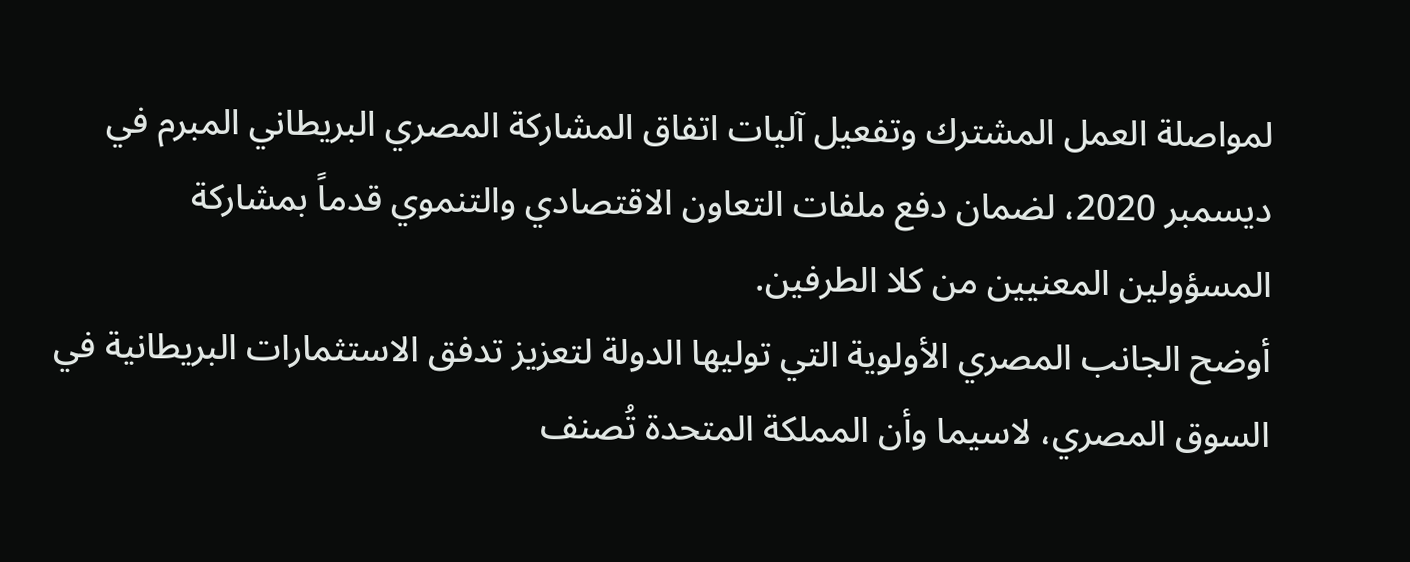لمواصلة العمل المشترك وتفعيل آليات اتفاق المشاركة المصري البريطاني المبرم في ديسمبر 2020، لضمان دفع ملفات التعاون الاقتصادي والتنموي قدماً بمشاركة المسؤولين المعنيين من كلا الطرفين.
أوضح الجانب المصري الأولوية التي توليها الدولة لتعزيز تدفق الاستثمارات البريطانية في السوق المصري، لاسيما وأن المملكة المتحدة تُصنف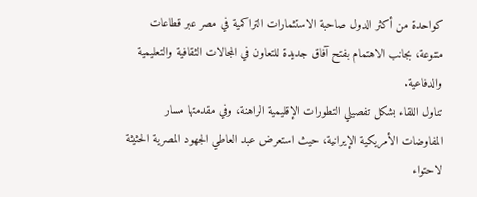كواحدة من أكثر الدول صاحبة الاستثمارات التراكمية في مصر عبر قطاعات متنوعة، بجانب الاهتمام بفتح آفاق جديدة للتعاون في المجالات الثقافية والتعليمية والدفاعية.
تناول اللقاء بشكل تفصيلي التطورات الإقليمية الراهنة، وفي مقدمتها مسار المفاوضات الأمريكية الإيرانية، حيث استعرض عبد العاطي الجهود المصرية الحثيثة لاحتواء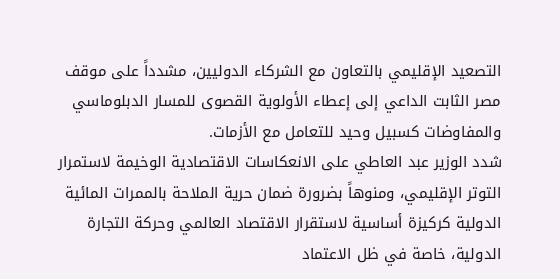التصعيد الإقليمي بالتعاون مع الشركاء الدوليين، مشدداً على موقف مصر الثابت الداعي إلى إعطاء الأولوية القصوى للمسار الدبلوماسي والمفاوضات كسبيل وحيد للتعامل مع الأزمات.
شدد الوزير عبد العاطي على الانعكاسات الاقتصادية الوخيمة لاستمرار التوتر الإقليمي، ومنوهاً بضرورة ضمان حرية الملاحة بالممرات المائية الدولية كركيزة أساسية لاستقرار الاقتصاد العالمي وحركة التجارة الدولية، خاصة في ظل الاعتماد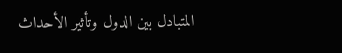المتبادل بين الدول وتأثير الأحداث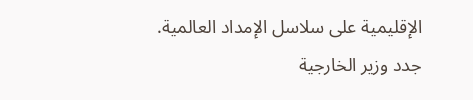الإقليمية على سلاسل الإمداد العالمية.
جدد وزير الخارجية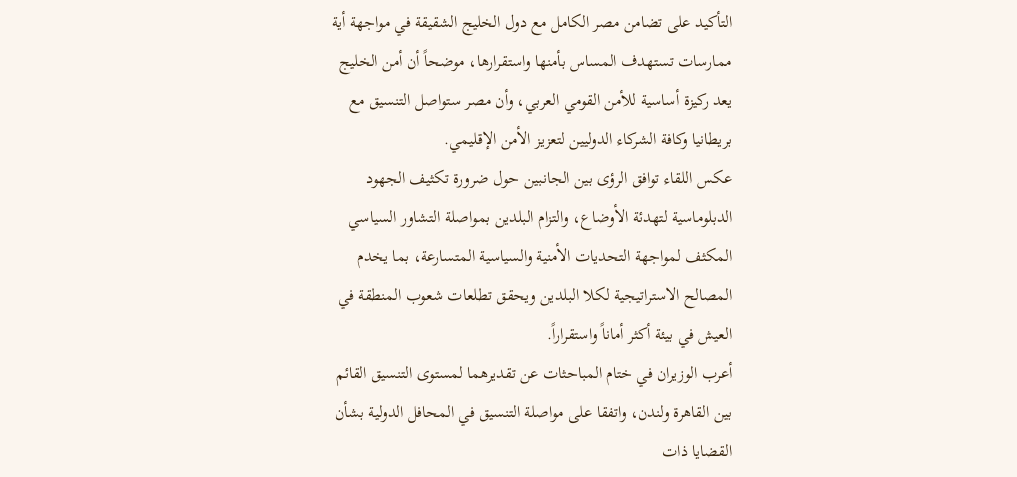التأكيد على تضامن مصر الكامل مع دول الخليج الشقيقة في مواجهة أية ممارسات تستهدف المساس بأمنها واستقرارها، موضحاً أن أمن الخليج يعد ركيزة أساسية للأمن القومي العربي، وأن مصر ستواصل التنسيق مع بريطانيا وكافة الشركاء الدوليين لتعزيز الأمن الإقليمي.
عكس اللقاء توافق الرؤى بين الجانبين حول ضرورة تكثيف الجهود الدبلوماسية لتهدئة الأوضاع، والتزام البلدين بمواصلة التشاور السياسي المكثف لمواجهة التحديات الأمنية والسياسية المتسارعة، بما يخدم المصالح الاستراتيجية لكلا البلدين ويحقق تطلعات شعوب المنطقة في العيش في بيئة أكثر أماناً واستقراراً.
أعرب الوزيران في ختام المباحثات عن تقديرهما لمستوى التنسيق القائم بين القاهرة ولندن، واتفقا على مواصلة التنسيق في المحافل الدولية بشأن القضايا ذات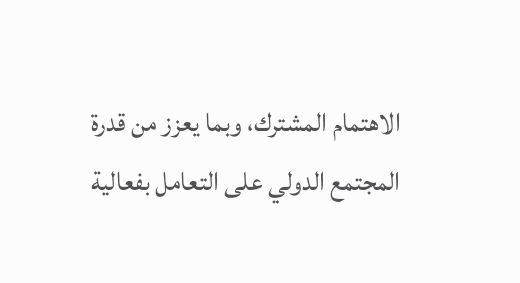الاهتمام المشترك، وبما يعزز من قدرة المجتمع الدولي على التعامل بفعالية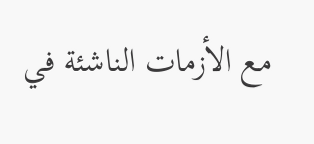مع الأزمات الناشئة في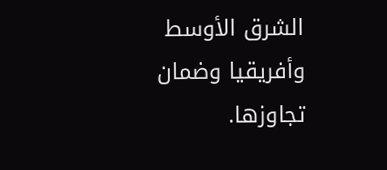الشرق الأوسط وأفريقيا وضمان تجاوزها.